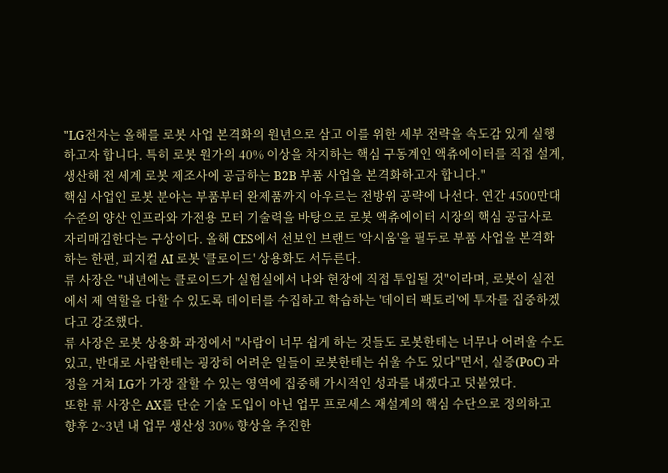"LG전자는 올해를 로봇 사업 본격화의 원년으로 삼고 이를 위한 세부 전략을 속도감 있게 실행하고자 합니다. 특히 로봇 원가의 40% 이상을 차지하는 핵심 구동계인 액츄에이터를 직접 설계, 생산해 전 세계 로봇 제조사에 공급하는 B2B 부품 사업을 본격화하고자 합니다."
핵심 사업인 로봇 분야는 부품부터 완제품까지 아우르는 전방위 공략에 나선다. 연간 4500만대 수준의 양산 인프라와 가전용 모터 기술력을 바탕으로 로봇 액츄에이터 시장의 핵심 공급사로 자리매김한다는 구상이다. 올해 CES에서 선보인 브랜드 '악시움'을 필두로 부품 사업을 본격화하는 한편, 피지컬 AI 로봇 '클로이드' 상용화도 서두른다.
류 사장은 "내년에는 클로이드가 실험실에서 나와 현장에 직접 투입될 것"이라며, 로봇이 실전에서 제 역할을 다할 수 있도록 데이터를 수집하고 학습하는 '데이터 팩토리'에 투자를 집중하겠다고 강조했다.
류 사장은 로봇 상용화 과정에서 "사람이 너무 쉽게 하는 것들도 로봇한테는 너무나 어려울 수도 있고, 반대로 사람한테는 굉장히 어려운 일들이 로봇한테는 쉬울 수도 있다"면서, 실증(PoC) 과정을 거쳐 LG가 가장 잘할 수 있는 영역에 집중해 가시적인 성과를 내겠다고 덧붙였다.
또한 류 사장은 AX를 단순 기술 도입이 아닌 업무 프로세스 재설계의 핵심 수단으로 정의하고 향후 2~3년 내 업무 생산성 30% 향상을 추진한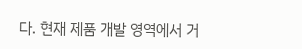다. 현재 제품 개발 영역에서 거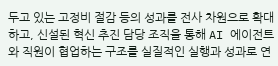두고 있는 고정비 절감 등의 성과를 전사 차원으로 확대하고, 신설된 혁신 추진 담당 조직을 통해 AI 에이전트와 직원이 협업하는 구조를 실질적인 실행과 성과로 연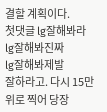결할 계획이다.
첫댓글 lg잘해봐라
lg잘해봐진짜
lg잘해봐제발
잘하라고. 다시 15만 위로 찍어 당장